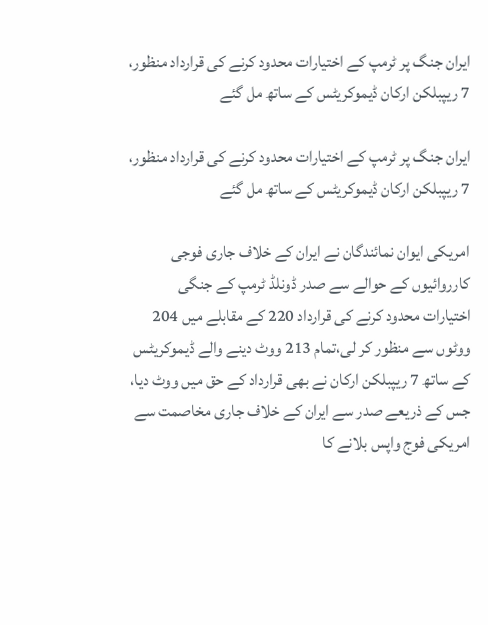ایران جنگ پر ٹرمپ کے اختیارات محدود کرنے کی قرارداد منظور، 7 ریپبلکن ارکان ڈیموکریٹس کے ساتھ مل گئے

ایران جنگ پر ٹرمپ کے اختیارات محدود کرنے کی قرارداد منظور، 7 ریپبلکن ارکان ڈیموکریٹس کے ساتھ مل گئے

امریکی ایوان نمائندگان نے ایران کے خلاف جاری فوجی کارروائیوں کے حوالے سے صدر ڈونلڈ ٹرمپ کے جنگی اختیارات محدود کرنے کی قرارداد 220 کے مقابلے میں 204 ووٹوں سے منظور کر لی،تمام 213 ووٹ دینے والے ڈیموکریٹس کے ساتھ 7 ریپبلکن ارکان نے بھی قرارداد کے حق میں ووٹ دیا، جس کے ذریعے صدر سے ایران کے خلاف جاری مخاصمت سے امریکی فوج واپس بلانے کا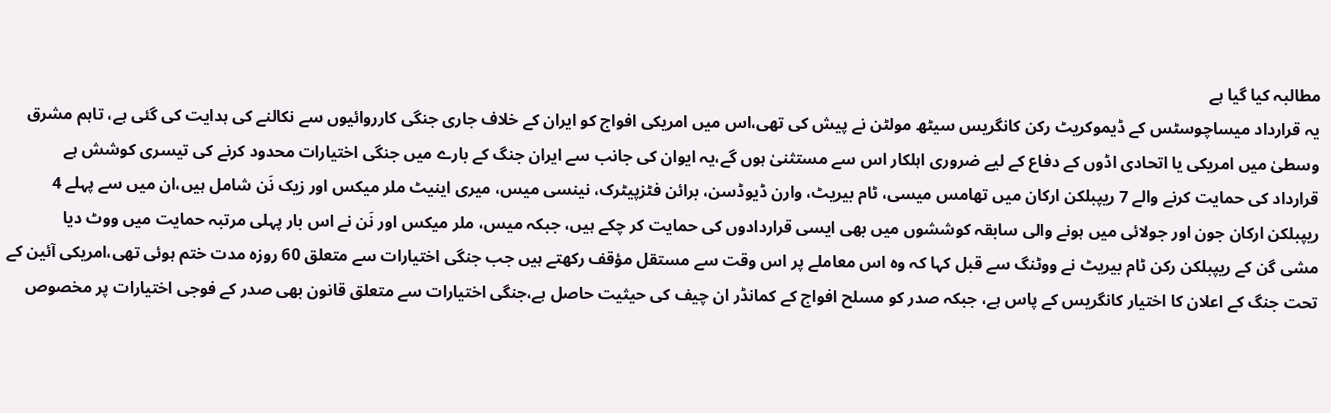مطالبہ کیا گیا ہے
یہ قرارداد میساچوسٹس کے ڈیموکریٹ رکن کانگریس سیٹھ مولٹن نے پیش کی تھی،اس میں امریکی افواج کو ایران کے خلاف جاری جنگی کارروائیوں سے نکالنے کی ہدایت کی گئی ہے، تاہم مشرق وسطیٰ میں امریکی یا اتحادی اڈوں کے دفاع کے لیے ضروری اہلکار اس سے مستثنیٰ ہوں گے،یہ ایوان کی جانب سے ایران جنگ کے بارے میں جنگی اختیارات محدود کرنے کی تیسری کوشش ہے
قرارداد کی حمایت کرنے والے 7 ریپبلکن ارکان میں تھامس میسی، ٹام بیریٹ، وارن ڈیوڈسن، برائن فٹزپیٹرک، نینسی میس، میری اینیٹ ملر میکس اور زیک نَن شامل ہیں،ان میں سے پہلے 4 ریپبلکن ارکان جون اور جولائی میں ہونے والی سابقہ کوششوں میں بھی ایسی قراردادوں کی حمایت کر چکے ہیں، جبکہ میس، ملر میکس اور نَن نے اس بار پہلی مرتبہ حمایت میں ووٹ دیا
مشی گن کے ریپبلکن رکن ٹام بیریٹ نے ووٹنگ سے قبل کہا کہ وہ اس معاملے پر اس وقت سے مستقل مؤقف رکھتے ہیں جب جنگی اختیارات سے متعلق 60 روزہ مدت ختم ہوئی تھی،امریکی آئین کے تحت جنگ کے اعلان کا اختیار کانگریس کے پاس ہے، جبکہ صدر کو مسلح افواج کے کمانڈر ان چیف کی حیثیت حاصل ہے،جنگی اختیارات سے متعلق قانون بھی صدر کے فوجی اختیارات پر مخصوص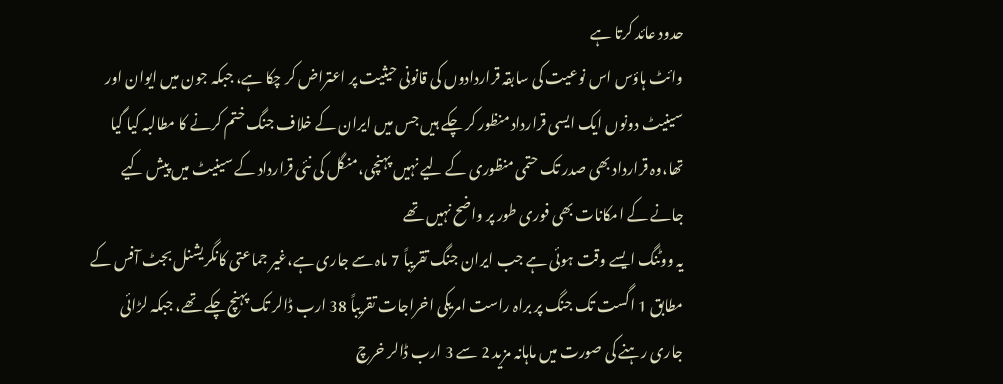حدود عائد کرتا ہے
وائٹ ہاؤس اس نوعیت کی سابقہ قراردادوں کی قانونی حیثیت پر اعتراض کر چکا ہے، جبکہ جون میں ایوان اور سینیٹ دونوں ایک ایسی قرارداد منظور کر چکے ہیں جس میں ایران کے خلاف جنگ ختم کرنے کا مطالبہ کیا گیا تھا،وہ قرارداد بھی صدر تک حتمی منظوری کے لیے نہیں پہنچی،منگل کی نئی قرارداد کے سینیٹ میں پیش کیے جانے کے امکانات بھی فوری طور پر واضح نہیں تھے
یہ ووٹنگ ایسے وقت ہوئی ہے جب ایران جنگ تقریباً 7 ماہ سے جاری ہے،غیر جماعتی کانگریشنل بجٹ آفس کے مطابق 1 اگست تک جنگ پر براہ راست امریکی اخراجات تقریباً 38 ارب ڈالر تک پہنچ چکے تھے، جبکہ لڑائی جاری رہنے کی صورت میں ماہانہ مزید 2 سے 3 ارب ڈالر خرچ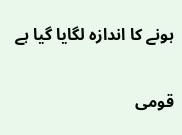ہونے کا اندازہ لگایا گیا ہے

قومی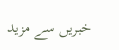خبریں سے مزید